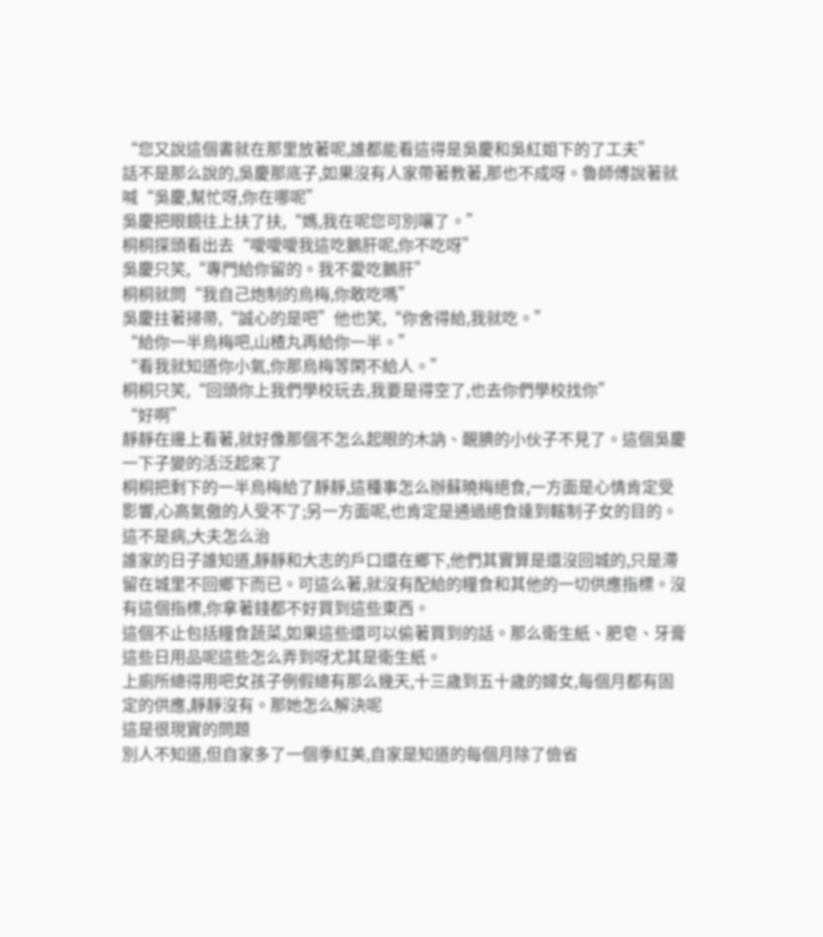“您又說這個書就在那里放著呢,誰都能看這得是吳慶和吳紅姐下的了工夫”
話不是那么說的,吳慶那底子,如果沒有人家帶著教著,那也不成呀。魯師傅說著就喊“吳慶,幫忙呀,你在哪呢”
吳慶把眼鏡往上扶了扶,“媽,我在呢您可別嚷了。”
桐桐探頭看出去“噯噯噯我這吃鵝肝呢,你不吃呀”
吳慶只笑,“專門給你留的。我不愛吃鵝肝”
桐桐就問“我自己炮制的烏梅,你敢吃嗎”
吳慶拄著掃帚,“誠心的是吧”他也笑,“你舍得給,我就吃。”
“給你一半烏梅吧,山楂丸再給你一半。”
“看我就知道你小氣,你那烏梅等閑不給人。”
桐桐只笑,“回頭你上我們學校玩去,我要是得空了,也去你們學校找你”
“好啊”
靜靜在邊上看著,就好像那個不怎么起眼的木訥、靦腆的小伙子不見了。這個吳慶一下子變的活泛起來了
桐桐把剩下的一半烏梅給了靜靜,這種事怎么辦蘇曉梅絕食,一方面是心情肯定受影響,心高氣傲的人受不了;另一方面呢,也肯定是通過絕食達到轄制子女的目的。
這不是病,大夫怎么治
誰家的日子誰知道,靜靜和大志的戶口還在鄉下,他們其實算是還沒回城的,只是滯留在城里不回鄉下而已。可這么著,就沒有配給的糧食和其他的一切供應指標。沒有這個指標,你拿著錢都不好買到這些東西。
這個不止包括糧食蔬菜,如果這些還可以偷著買到的話。那么衛生紙、肥皂、牙膏這些日用品呢這些怎么弄到呀尤其是衛生紙。
上廁所總得用吧女孩子例假總有那么幾天,十三歲到五十歲的婦女,每個月都有固定的供應,靜靜沒有。那她怎么解決呢
這是很現實的問題
別人不知道,但自家多了一個季紅美,自家是知道的每個月除了儉省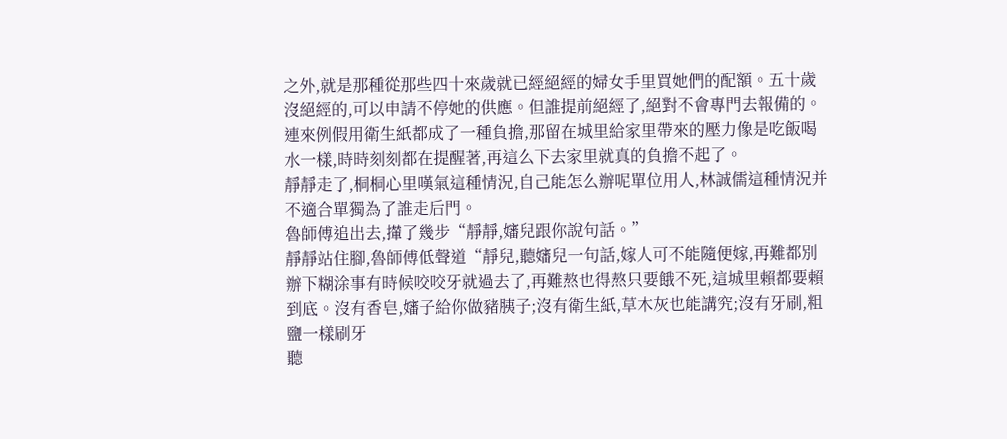之外,就是那種從那些四十來歲就已經絕經的婦女手里買她們的配額。五十歲沒絕經的,可以申請不停她的供應。但誰提前絕經了,絕對不會專門去報備的。
連來例假用衛生紙都成了一種負擔,那留在城里給家里帶來的壓力像是吃飯喝水一樣,時時刻刻都在提醒著,再這么下去家里就真的負擔不起了。
靜靜走了,桐桐心里嘆氣這種情況,自己能怎么辦呢單位用人,林誠儒這種情況并不適合單獨為了誰走后門。
魯師傅追出去,攆了幾步“靜靜,嬸兒跟你說句話。”
靜靜站住腳,魯師傅低聲道“靜兒,聽嬸兒一句話,嫁人可不能隨便嫁,再難都別辦下糊涂事有時候咬咬牙就過去了,再難熬也得熬只要餓不死,這城里賴都要賴到底。沒有香皂,嬸子給你做豬胰子;沒有衛生紙,草木灰也能講究;沒有牙刷,粗鹽一樣刷牙
聽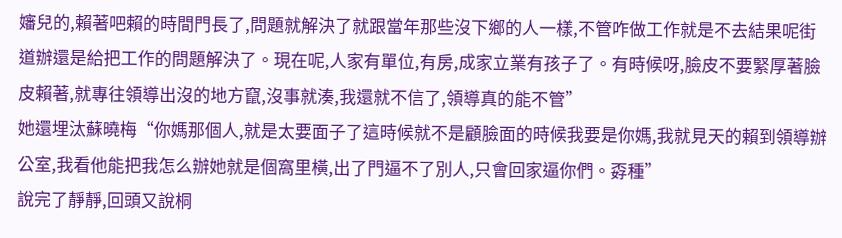嬸兒的,賴著吧賴的時間門長了,問題就解決了就跟當年那些沒下鄉的人一樣,不管咋做工作就是不去結果呢街道辦還是給把工作的問題解決了。現在呢,人家有單位,有房,成家立業有孩子了。有時候呀,臉皮不要緊厚著臉皮賴著,就專往領導出沒的地方竄,沒事就湊,我還就不信了,領導真的能不管”
她還埋汰蘇曉梅“你媽那個人,就是太要面子了這時候就不是顧臉面的時候我要是你媽,我就見天的賴到領導辦公室,我看他能把我怎么辦她就是個窩里橫,出了門逼不了別人,只會回家逼你們。孬種”
說完了靜靜,回頭又說桐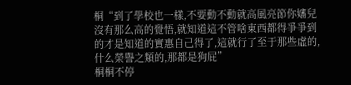桐“到了學校也一樣,不要動不動就高風亮節你嬸兒沒有那么高的覺悟,就知道這不管啥東西都得爭爭到的才是知道的實惠自己得了,這就行了至于那些虛的,什么榮譽之類的,那都是狗屁”
桐桐不停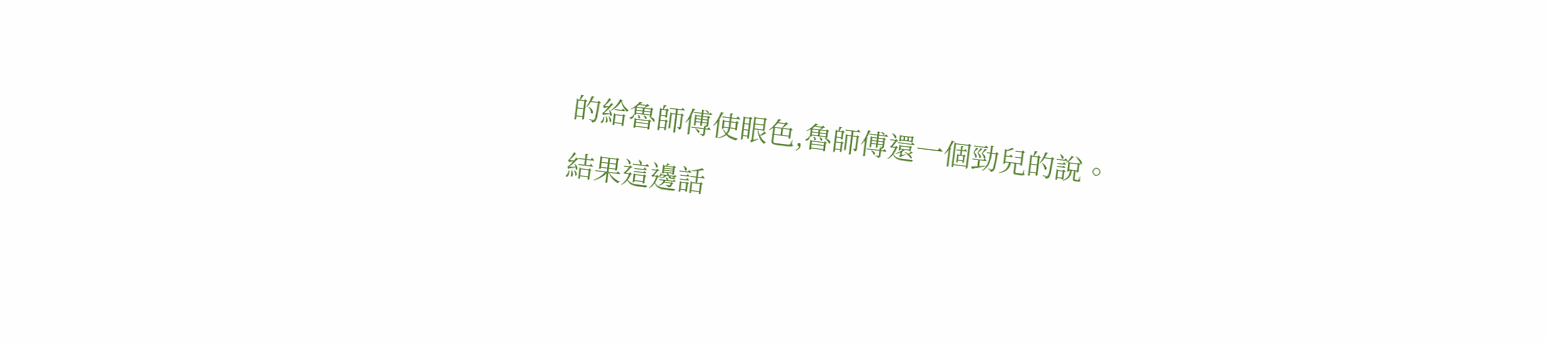的給魯師傅使眼色,魯師傅還一個勁兒的說。
結果這邊話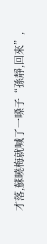才落,蘇曉梅就喊了一嗓子“孫靜,回來”,